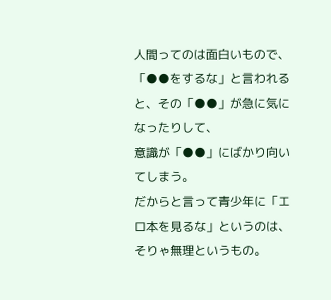人間ってのは面白いもので、「●●をするな」と言われると、その「●●」が急に気になったりして、
意識が「●●」にばかり向いてしまう。
だからと言って青少年に「エロ本を見るな」というのは、そりゃ無理というもの。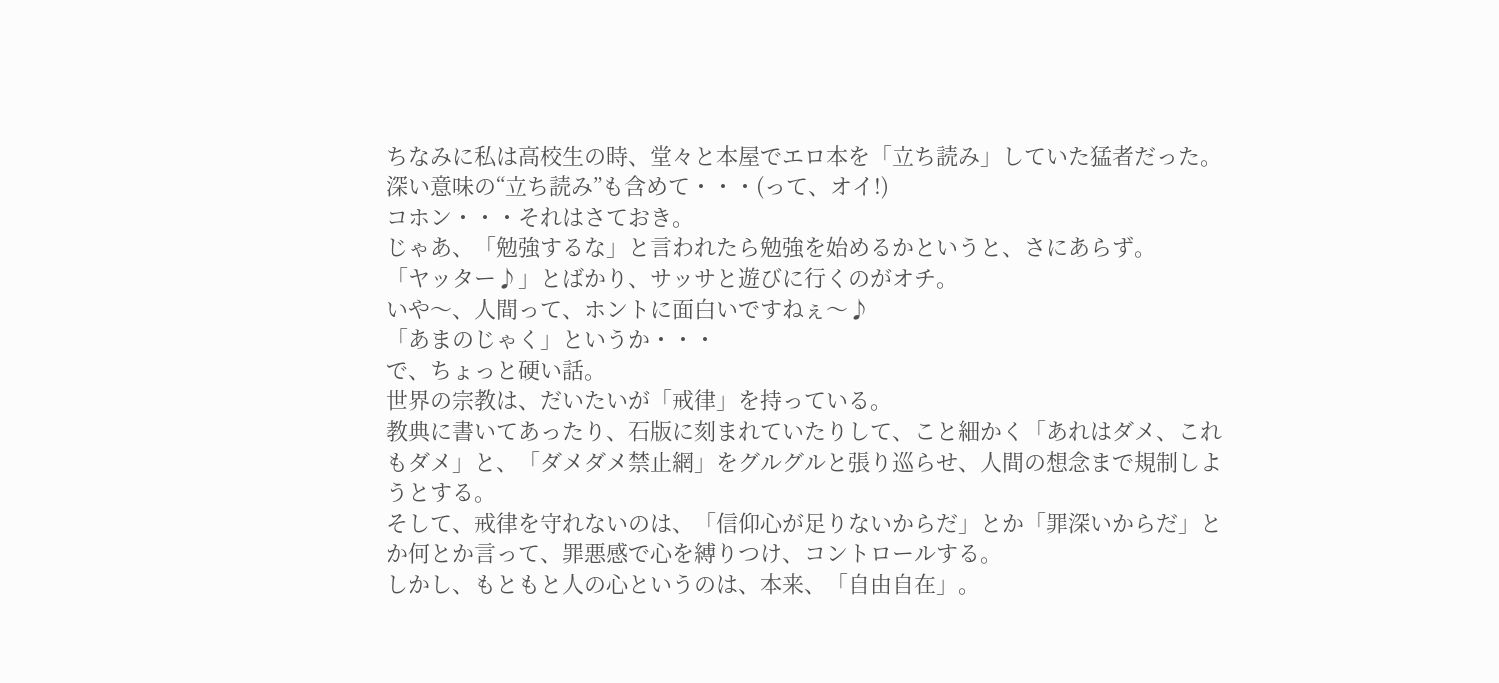ちなみに私は高校生の時、堂々と本屋でエロ本を「立ち読み」していた猛者だった。
深い意味の“立ち読み”も含めて・・・(って、オイ!)
コホン・・・それはさておき。
じゃあ、「勉強するな」と言われたら勉強を始めるかというと、さにあらず。
「ヤッター♪」とばかり、サッサと遊びに行くのがオチ。
いや〜、人間って、ホントに面白いですねぇ〜♪
「あまのじゃく」というか・・・
で、ちょっと硬い話。
世界の宗教は、だいたいが「戒律」を持っている。
教典に書いてあったり、石版に刻まれていたりして、こと細かく「あれはダメ、これもダメ」と、「ダメダメ禁止網」をグルグルと張り巡らせ、人間の想念まで規制しようとする。
そして、戒律を守れないのは、「信仰心が足りないからだ」とか「罪深いからだ」とか何とか言って、罪悪感で心を縛りつけ、コントロールする。
しかし、もともと人の心というのは、本来、「自由自在」。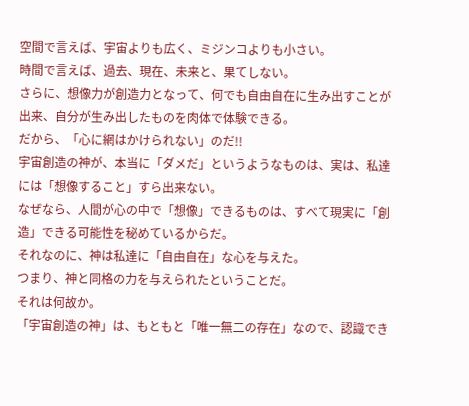空間で言えば、宇宙よりも広く、ミジンコよりも小さい。
時間で言えば、過去、現在、未来と、果てしない。
さらに、想像力が創造力となって、何でも自由自在に生み出すことが出来、自分が生み出したものを肉体で体験できる。
だから、「心に網はかけられない」のだ!!
宇宙創造の神が、本当に「ダメだ」というようなものは、実は、私達には「想像すること」すら出来ない。
なぜなら、人間が心の中で「想像」できるものは、すべて現実に「創造」できる可能性を秘めているからだ。
それなのに、神は私達に「自由自在」な心を与えた。
つまり、神と同格の力を与えられたということだ。
それは何故か。
「宇宙創造の神」は、もともと「唯一無二の存在」なので、認識でき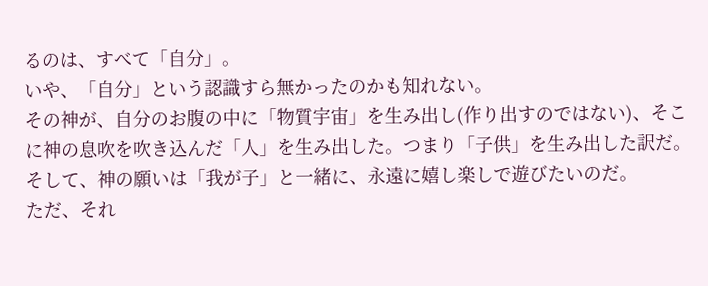るのは、すべて「自分」。
いや、「自分」という認識すら無かったのかも知れない。
その神が、自分のお腹の中に「物質宇宙」を生み出し(作り出すのではない)、そこに神の息吹を吹き込んだ「人」を生み出した。つまり「子供」を生み出した訳だ。
そして、神の願いは「我が子」と一緒に、永遠に嬉し楽しで遊びたいのだ。
ただ、それ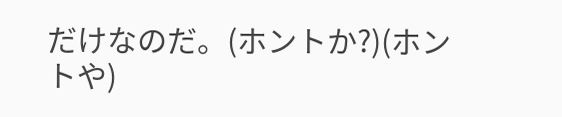だけなのだ。(ホントか?)(ホントや)